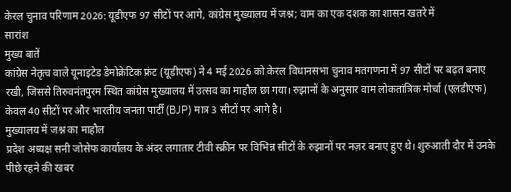केरल चुनाव परिणाम 2026: यूडीएफ 97 सीटों पर आगे, कांग्रेस मुख्यालय में जश्न; वाम का एक दशक का शासन खतरे में
सारांश
मुख्य बातें
कांग्रेस नेतृत्व वाले यूनाइटेड डेमोक्रेटिक फ्रंट (यूडीएफ) ने 4 मई 2026 को केरल विधानसभा चुनाव मतगणना में 97 सीटों पर बढ़त बनाए रखी, जिससे तिरुवनंतपुरम स्थित कांग्रेस मुख्यालय में उत्सव का माहौल छा गया। रुझानों के अनुसार वाम लोकतांत्रिक मोर्चा (एलडीएफ) केवल 40 सीटों पर और भारतीय जनता पार्टी (BJP) मात्र 3 सीटों पर आगे है।
मुख्यालय में जश्न का माहौल
प्रदेश अध्यक्ष सनी जोसेफ कार्यालय के अंदर लगातार टीवी स्क्रीन पर विभिन्न सीटों के रुझानों पर नज़र बनाए हुए थे। शुरुआती दौर में उनके पीछे रहने की खबर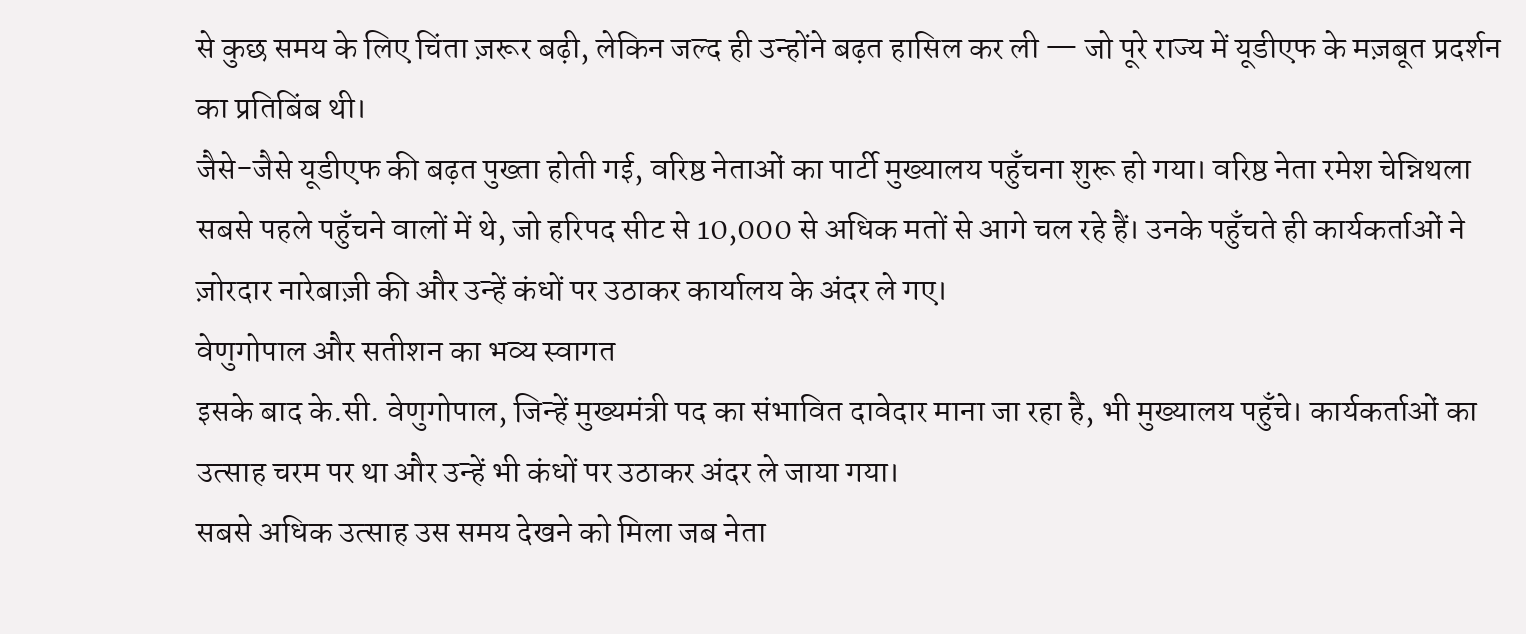से कुछ समय के लिए चिंता ज़रूर बढ़ी, लेकिन जल्द ही उन्होंने बढ़त हासिल कर ली — जो पूरे राज्य में यूडीएफ के मज़बूत प्रदर्शन का प्रतिबिंब थी।
जैसे-जैसे यूडीएफ की बढ़त पुख्ता होती गई, वरिष्ठ नेताओं का पार्टी मुख्यालय पहुँचना शुरू हो गया। वरिष्ठ नेता रमेश चेन्निथला सबसे पहले पहुँचने वालों में थे, जो हरिपद सीट से 10,000 से अधिक मतों से आगे चल रहे हैं। उनके पहुँचते ही कार्यकर्ताओं ने ज़ोरदार नारेबाज़ी की और उन्हें कंधों पर उठाकर कार्यालय के अंदर ले गए।
वेणुगोपाल और सतीशन का भव्य स्वागत
इसके बाद के.सी. वेणुगोपाल, जिन्हें मुख्यमंत्री पद का संभावित दावेदार माना जा रहा है, भी मुख्यालय पहुँचे। कार्यकर्ताओं का उत्साह चरम पर था और उन्हें भी कंधों पर उठाकर अंदर ले जाया गया।
सबसे अधिक उत्साह उस समय देखने को मिला जब नेता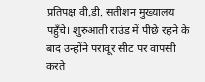प्रतिपक्ष वी.डी. सतीशन मुख्यालय पहुँचे। शुरुआती राउंड में पीछे रहने के बाद उन्होंने परावूर सीट पर वापसी करते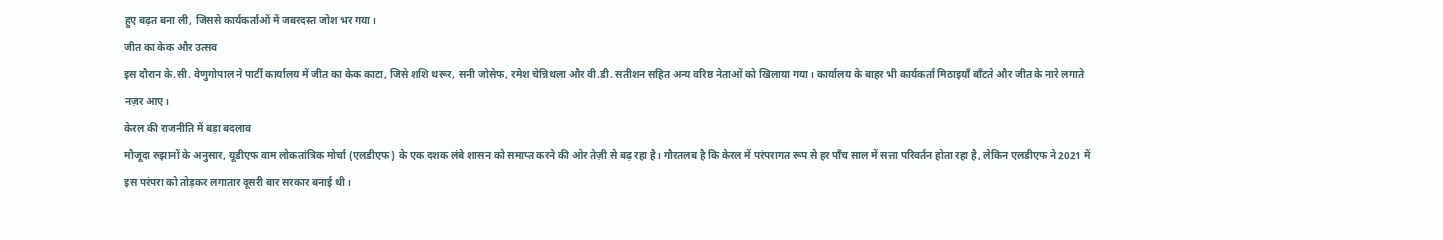हुए बढ़त बना ली, जिससे कार्यकर्ताओं में जबरदस्त जोश भर गया।
जीत का केक और उत्सव
इस दौरान के.सी. वेणुगोपाल ने पार्टी कार्यालय में जीत का केक काटा, जिसे शशि थरूर, सनी जोसेफ, रमेश चेन्निथला और वी.डी. सतीशन सहित अन्य वरिष्ठ नेताओं को खिलाया गया। कार्यालय के बाहर भी कार्यकर्ता मिठाइयाँ बाँटते और जीत के नारे लगाते नज़र आए।
केरल की राजनीति में बड़ा बदलाव
मौजूदा रुझानों के अनुसार, यूडीएफ वाम लोकतांत्रिक मोर्चा (एलडीएफ) के एक दशक लंबे शासन को समाप्त करने की ओर तेज़ी से बढ़ रहा है। गौरतलब है कि केरल में परंपरागत रूप से हर पाँच साल में सत्ता परिवर्तन होता रहा है, लेकिन एलडीएफ ने 2021 में इस परंपरा को तोड़कर लगातार दूसरी बार सरकार बनाई थी।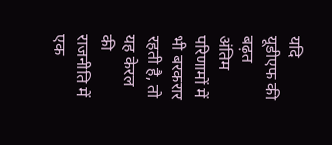यदि यूडीएफ की बढ़त अंतिम परिणामों में भी बरकरार रहती है, तो यह केरल की राजनीति में एक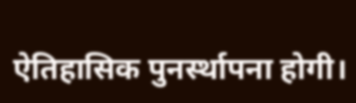ऐतिहासिक पुनर्स्थापना होगी।